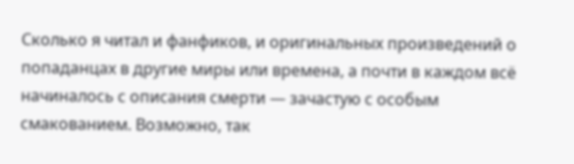Сколько я читал и фанфиков, и оригинальных произведений о попаданцах в другие миры или времена, а почти в каждом всё начиналось с описания смерти — зачастую с особым смакованием. Возможно, так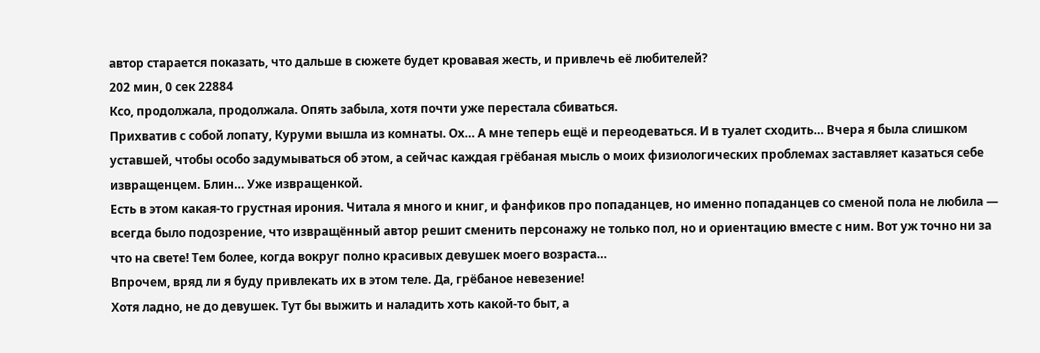автор старается показать, что дальше в сюжете будет кровавая жесть, и привлечь её любителей?
202 мин, 0 сек 22884
Ксо, продолжала, продолжала. Опять забыла, хотя почти уже перестала сбиваться.
Прихватив с собой лопату, Куруми вышла из комнаты. Ох… А мне теперь ещё и переодеваться. И в туалет сходить… Вчера я была слишком уставшей, чтобы особо задумываться об этом, а сейчас каждая грёбаная мысль о моих физиологических проблемах заставляет казаться себе извращенцем. Блин… Уже извращенкой.
Есть в этом какая-то грустная ирония. Читала я много и книг, и фанфиков про попаданцев, но именно попаданцев со сменой пола не любила — всегда было подозрение, что извращённый автор решит сменить персонажу не только пол, но и ориентацию вместе с ним. Вот уж точно ни за что на свете! Тем более, когда вокруг полно красивых девушек моего возраста…
Впрочем, вряд ли я буду привлекать их в этом теле. Да, грёбаное невезение!
Хотя ладно, не до девушек. Тут бы выжить и наладить хоть какой-то быт, а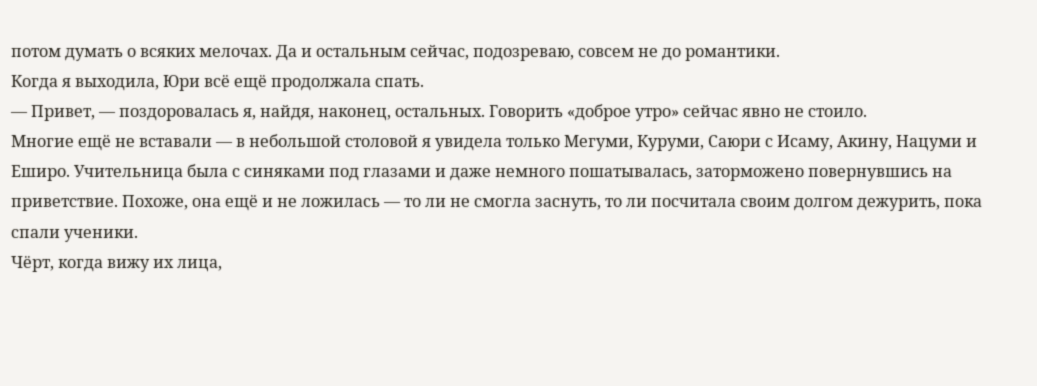потом думать о всяких мелочах. Да и остальным сейчас, подозреваю, совсем не до романтики.
Когда я выходила, Юри всё ещё продолжала спать.
— Привет, — поздоровалась я, найдя, наконец, остальных. Говорить «доброе утро» сейчас явно не стоило.
Многие ещё не вставали — в небольшой столовой я увидела только Мегуми, Куруми, Саюри с Исаму, Акину, Нацуми и Еширо. Учительница была с синяками под глазами и даже немного пошатывалась, заторможено повернувшись на приветствие. Похоже, она ещё и не ложилась — то ли не смогла заснуть, то ли посчитала своим долгом дежурить, пока спали ученики.
Чёрт, когда вижу их лица,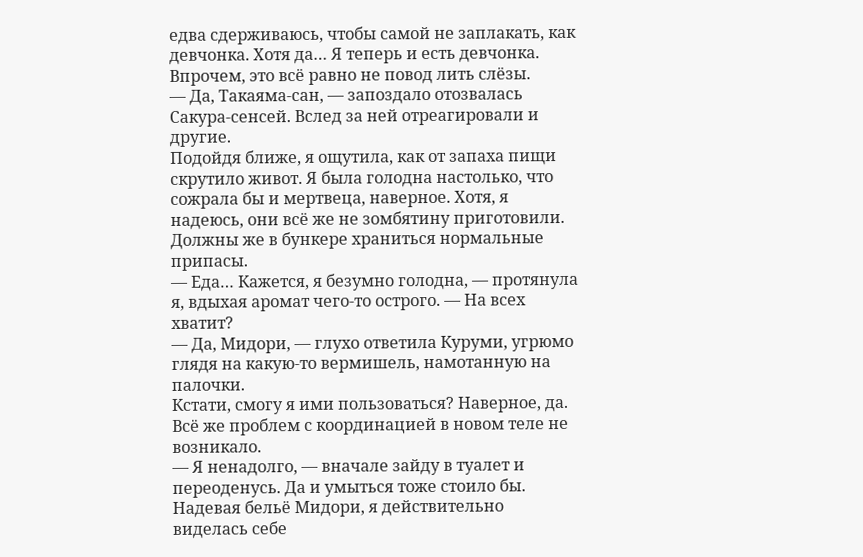едва сдерживаюсь, чтобы самой не заплакать, как девчонка. Хотя да… Я теперь и есть девчонка. Впрочем, это всё равно не повод лить слёзы.
— Да, Такаяма-сан, — запоздало отозвалась Сакура-сенсей. Вслед за ней отреагировали и другие.
Подойдя ближе, я ощутила, как от запаха пищи скрутило живот. Я была голодна настолько, что сожрала бы и мертвеца, наверное. Хотя, я надеюсь, они всё же не зомбятину приготовили. Должны же в бункере храниться нормальные припасы.
— Еда… Кажется, я безумно голодна, — протянула я, вдыхая аромат чего-то острого. — На всех хватит?
— Да, Мидори, — глухо ответила Куруми, угрюмо глядя на какую-то вермишель, намотанную на палочки.
Кстати, смогу я ими пользоваться? Наверное, да. Всё же проблем с координацией в новом теле не возникало.
— Я ненадолго, — вначале зайду в туалет и переоденусь. Да и умыться тоже стоило бы.
Надевая бельё Мидори, я действительно виделась себе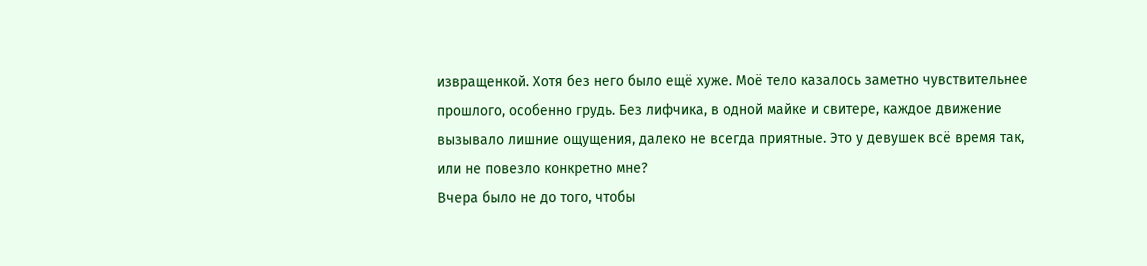извращенкой. Хотя без него было ещё хуже. Моё тело казалось заметно чувствительнее прошлого, особенно грудь. Без лифчика, в одной майке и свитере, каждое движение вызывало лишние ощущения, далеко не всегда приятные. Это у девушек всё время так, или не повезло конкретно мне?
Вчера было не до того, чтобы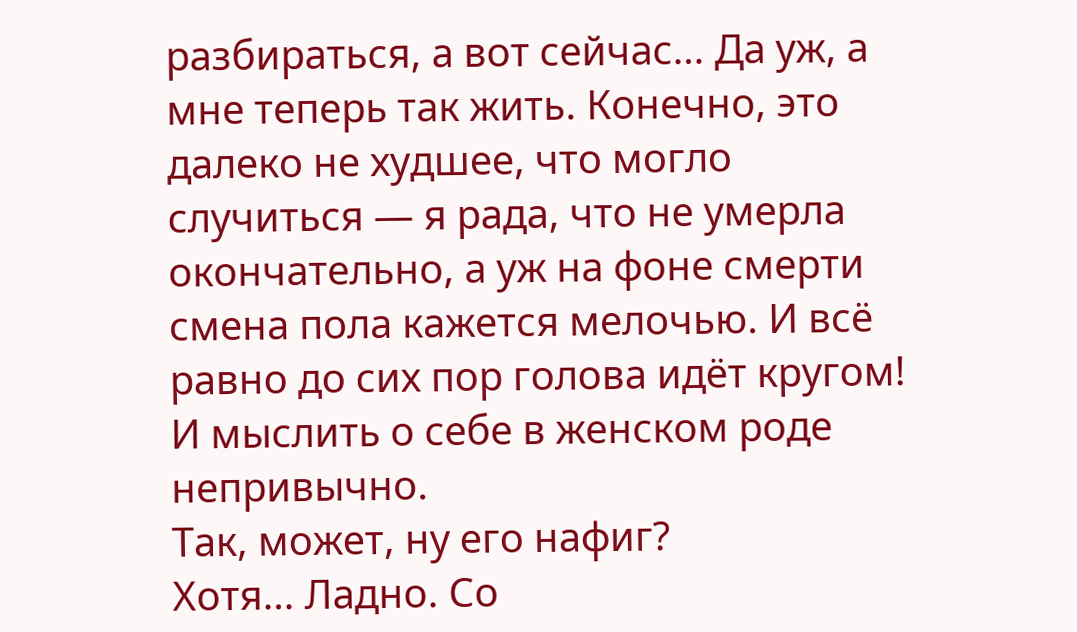разбираться, а вот сейчас… Да уж, а мне теперь так жить. Конечно, это далеко не худшее, что могло случиться — я рада, что не умерла окончательно, а уж на фоне смерти смена пола кажется мелочью. И всё равно до сих пор голова идёт кругом! И мыслить о себе в женском роде непривычно.
Так, может, ну его нафиг?
Хотя… Ладно. Со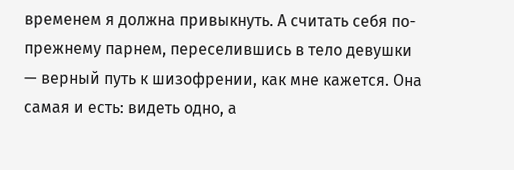временем я должна привыкнуть. А считать себя по-прежнему парнем, переселившись в тело девушки — верный путь к шизофрении, как мне кажется. Она самая и есть: видеть одно, а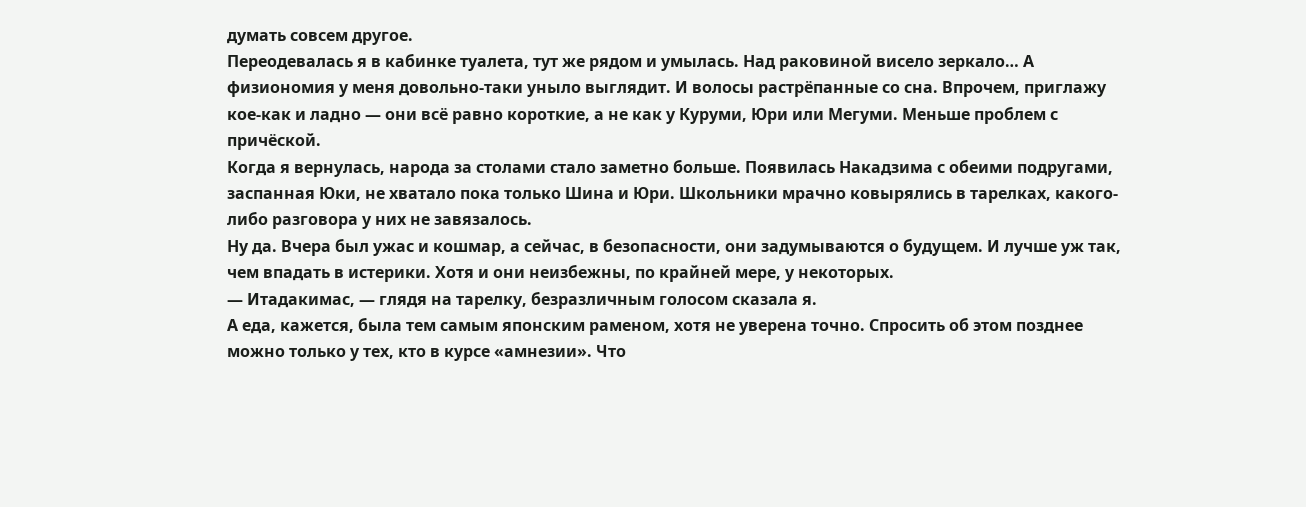думать совсем другое.
Переодевалась я в кабинке туалета, тут же рядом и умылась. Над раковиной висело зеркало… А физиономия у меня довольно-таки уныло выглядит. И волосы растрёпанные со сна. Впрочем, приглажу кое-как и ладно — они всё равно короткие, а не как у Куруми, Юри или Мегуми. Меньше проблем с причёской.
Когда я вернулась, народа за столами стало заметно больше. Появилась Накадзима с обеими подругами, заспанная Юки, не хватало пока только Шина и Юри. Школьники мрачно ковырялись в тарелках, какого-либо разговора у них не завязалось.
Ну да. Вчера был ужас и кошмар, а сейчас, в безопасности, они задумываются о будущем. И лучше уж так, чем впадать в истерики. Хотя и они неизбежны, по крайней мере, у некоторых.
— Итадакимас, — глядя на тарелку, безразличным голосом сказала я.
А еда, кажется, была тем самым японским раменом, хотя не уверена точно. Спросить об этом позднее можно только у тех, кто в курсе «амнезии». Что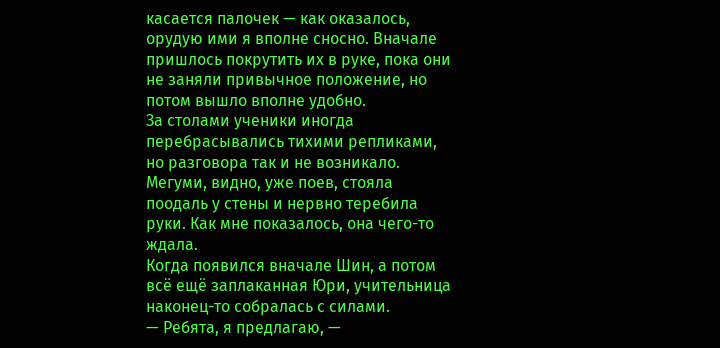касается палочек — как оказалось, орудую ими я вполне сносно. Вначале пришлось покрутить их в руке, пока они не заняли привычное положение, но потом вышло вполне удобно.
За столами ученики иногда перебрасывались тихими репликами, но разговора так и не возникало. Мегуми, видно, уже поев, стояла поодаль у стены и нервно теребила руки. Как мне показалось, она чего-то ждала.
Когда появился вначале Шин, а потом всё ещё заплаканная Юри, учительница наконец-то собралась с силами.
— Ребята, я предлагаю, —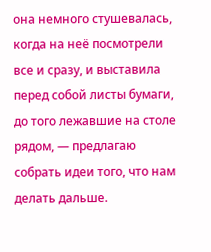она немного стушевалась, когда на неё посмотрели все и сразу, и выставила перед собой листы бумаги, до того лежавшие на столе рядом, — предлагаю собрать идеи того, что нам делать дальше.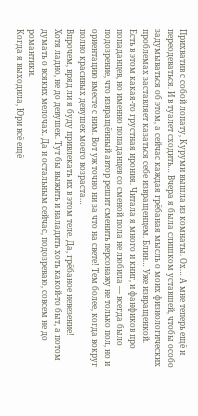Прихватив с собой лопату, Куруми вышла из комнаты. Ох… А мне теперь ещё и переодеваться. И в туалет сходить… Вчера я была слишком уставшей, чтобы особо задумываться об этом, а сейчас каждая грёбаная мысль о моих физиологических проблемах заставляет казаться себе извращенцем. Блин… Уже извращенкой.
Есть в этом какая-то грустная ирония. Читала я много и книг, и фанфиков про попаданцев, но именно попаданцев со сменой пола не любила — всегда было подозрение, что извращённый автор решит сменить персонажу не только пол, но и ориентацию вместе с ним. Вот уж точно ни за что на свете! Тем более, когда вокруг полно красивых девушек моего возраста…
Впрочем, вряд ли я буду привлекать их в этом теле. Да, грёбаное невезение!
Хотя ладно, не до девушек. Тут бы выжить и наладить хоть какой-то быт, а потом думать о всяких мелочах. Да и остальным сейчас, подозреваю, совсем не до романтики.
Когда я выходила, Юри всё ещё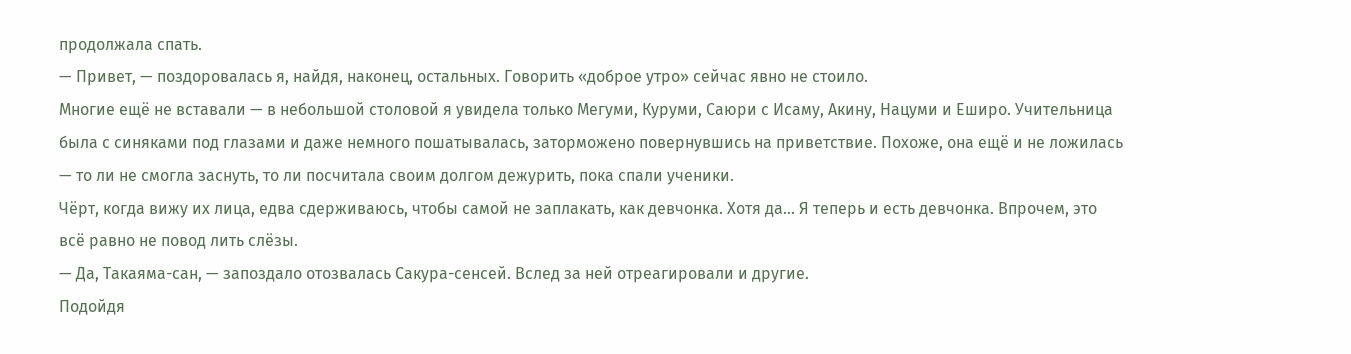продолжала спать.
— Привет, — поздоровалась я, найдя, наконец, остальных. Говорить «доброе утро» сейчас явно не стоило.
Многие ещё не вставали — в небольшой столовой я увидела только Мегуми, Куруми, Саюри с Исаму, Акину, Нацуми и Еширо. Учительница была с синяками под глазами и даже немного пошатывалась, заторможено повернувшись на приветствие. Похоже, она ещё и не ложилась — то ли не смогла заснуть, то ли посчитала своим долгом дежурить, пока спали ученики.
Чёрт, когда вижу их лица, едва сдерживаюсь, чтобы самой не заплакать, как девчонка. Хотя да… Я теперь и есть девчонка. Впрочем, это всё равно не повод лить слёзы.
— Да, Такаяма-сан, — запоздало отозвалась Сакура-сенсей. Вслед за ней отреагировали и другие.
Подойдя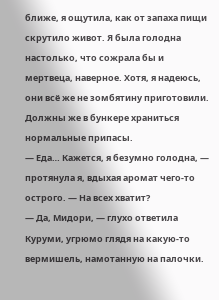ближе, я ощутила, как от запаха пищи скрутило живот. Я была голодна настолько, что сожрала бы и мертвеца, наверное. Хотя, я надеюсь, они всё же не зомбятину приготовили. Должны же в бункере храниться нормальные припасы.
— Еда… Кажется, я безумно голодна, — протянула я, вдыхая аромат чего-то острого. — На всех хватит?
— Да, Мидори, — глухо ответила Куруми, угрюмо глядя на какую-то вермишель, намотанную на палочки.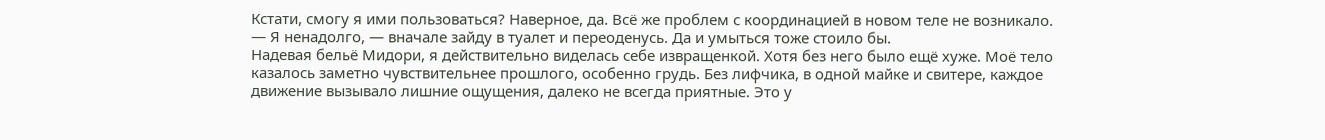Кстати, смогу я ими пользоваться? Наверное, да. Всё же проблем с координацией в новом теле не возникало.
— Я ненадолго, — вначале зайду в туалет и переоденусь. Да и умыться тоже стоило бы.
Надевая бельё Мидори, я действительно виделась себе извращенкой. Хотя без него было ещё хуже. Моё тело казалось заметно чувствительнее прошлого, особенно грудь. Без лифчика, в одной майке и свитере, каждое движение вызывало лишние ощущения, далеко не всегда приятные. Это у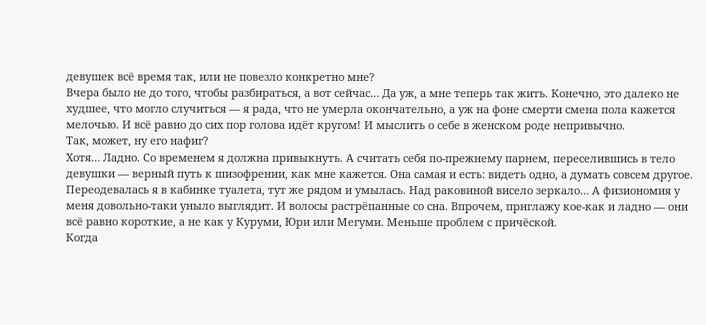девушек всё время так, или не повезло конкретно мне?
Вчера было не до того, чтобы разбираться, а вот сейчас… Да уж, а мне теперь так жить. Конечно, это далеко не худшее, что могло случиться — я рада, что не умерла окончательно, а уж на фоне смерти смена пола кажется мелочью. И всё равно до сих пор голова идёт кругом! И мыслить о себе в женском роде непривычно.
Так, может, ну его нафиг?
Хотя… Ладно. Со временем я должна привыкнуть. А считать себя по-прежнему парнем, переселившись в тело девушки — верный путь к шизофрении, как мне кажется. Она самая и есть: видеть одно, а думать совсем другое.
Переодевалась я в кабинке туалета, тут же рядом и умылась. Над раковиной висело зеркало… А физиономия у меня довольно-таки уныло выглядит. И волосы растрёпанные со сна. Впрочем, приглажу кое-как и ладно — они всё равно короткие, а не как у Куруми, Юри или Мегуми. Меньше проблем с причёской.
Когда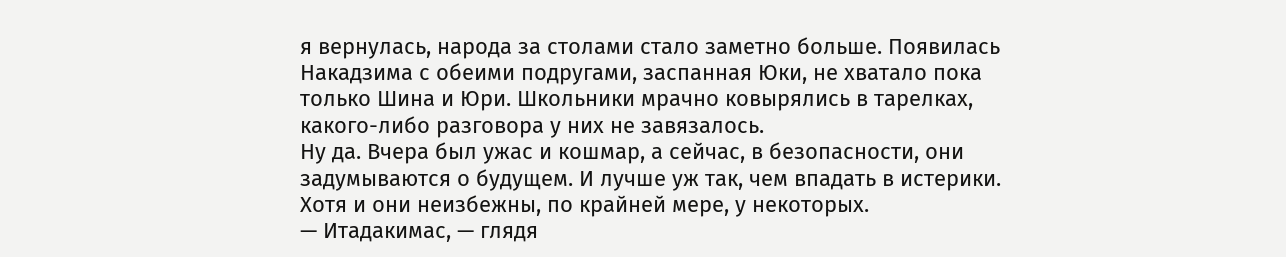я вернулась, народа за столами стало заметно больше. Появилась Накадзима с обеими подругами, заспанная Юки, не хватало пока только Шина и Юри. Школьники мрачно ковырялись в тарелках, какого-либо разговора у них не завязалось.
Ну да. Вчера был ужас и кошмар, а сейчас, в безопасности, они задумываются о будущем. И лучше уж так, чем впадать в истерики. Хотя и они неизбежны, по крайней мере, у некоторых.
— Итадакимас, — глядя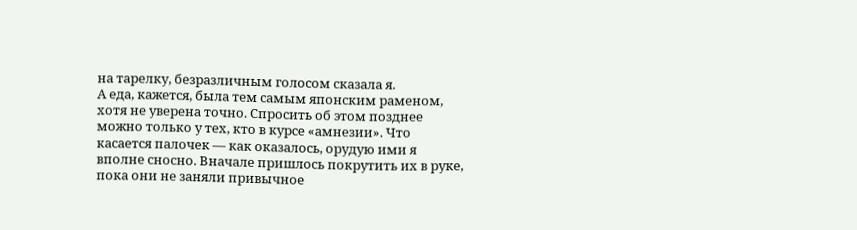на тарелку, безразличным голосом сказала я.
А еда, кажется, была тем самым японским раменом, хотя не уверена точно. Спросить об этом позднее можно только у тех, кто в курсе «амнезии». Что касается палочек — как оказалось, орудую ими я вполне сносно. Вначале пришлось покрутить их в руке, пока они не заняли привычное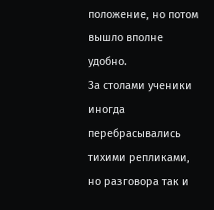положение, но потом вышло вполне удобно.
За столами ученики иногда перебрасывались тихими репликами, но разговора так и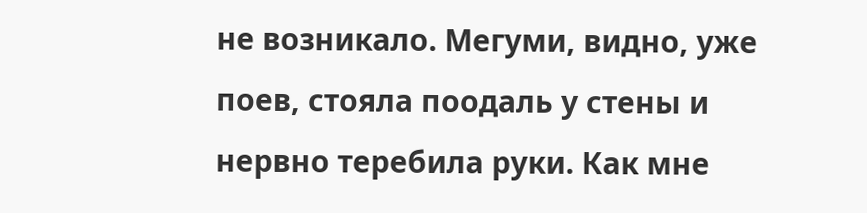не возникало. Мегуми, видно, уже поев, стояла поодаль у стены и нервно теребила руки. Как мне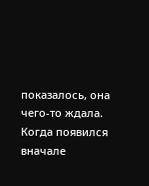показалось, она чего-то ждала.
Когда появился вначале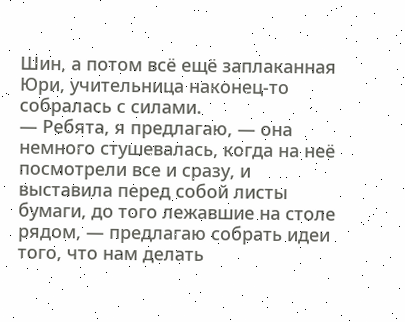Шин, а потом всё ещё заплаканная Юри, учительница наконец-то собралась с силами.
— Ребята, я предлагаю, — она немного стушевалась, когда на неё посмотрели все и сразу, и выставила перед собой листы бумаги, до того лежавшие на столе рядом, — предлагаю собрать идеи того, что нам делать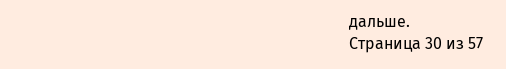дальше.
Страница 30 из 57